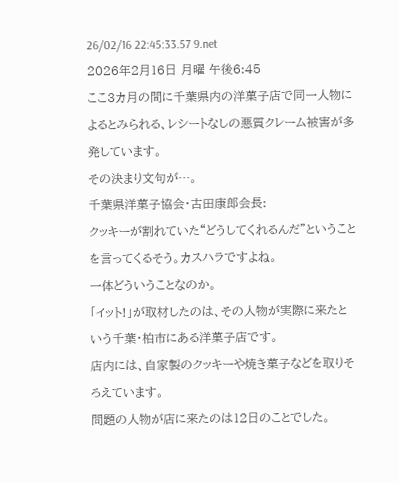26/02/16 22:45:33.57 9.net
2026年2月16日 月曜 午後6:45
ここ3カ月の間に千葉県内の洋菓子店で同一人物によるとみられる、レシートなしの悪質クレーム被害が多発しています。
その決まり文句が…。
千葉県洋菓子協会・古田康郎会長:
クッキーが割れていた“どうしてくれるんだ”ということを言ってくるそう。カスハラですよね。
一体どういうことなのか。
「イット!」が取材したのは、その人物が実際に来たという千葉・柏市にある洋菓子店です。
店内には、自家製のクッキーや焼き菓子などを取りそろえています。
問題の人物が店に来たのは12日のことでした。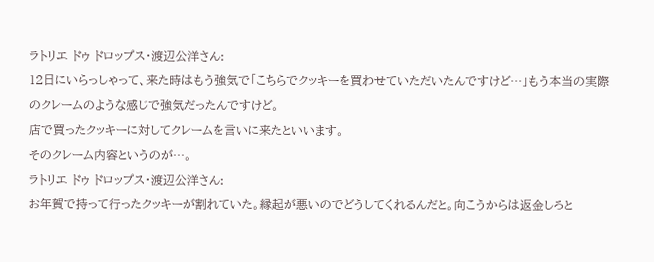ラトリエ ドゥ ドロップス・渡辺公洋さん:
12日にいらっしゃって、来た時はもう強気で「こちらでクッキーを買わせていただいたんですけど…」もう本当の実際のクレームのような感じで強気だったんですけど。
店で買ったクッキーに対してクレームを言いに来たといいます。
そのクレーム内容というのが…。
ラトリエ ドゥ ドロップス・渡辺公洋さん:
お年賀で持って行ったクッキーが割れていた。縁起が悪いのでどうしてくれるんだと。向こうからは返金しろと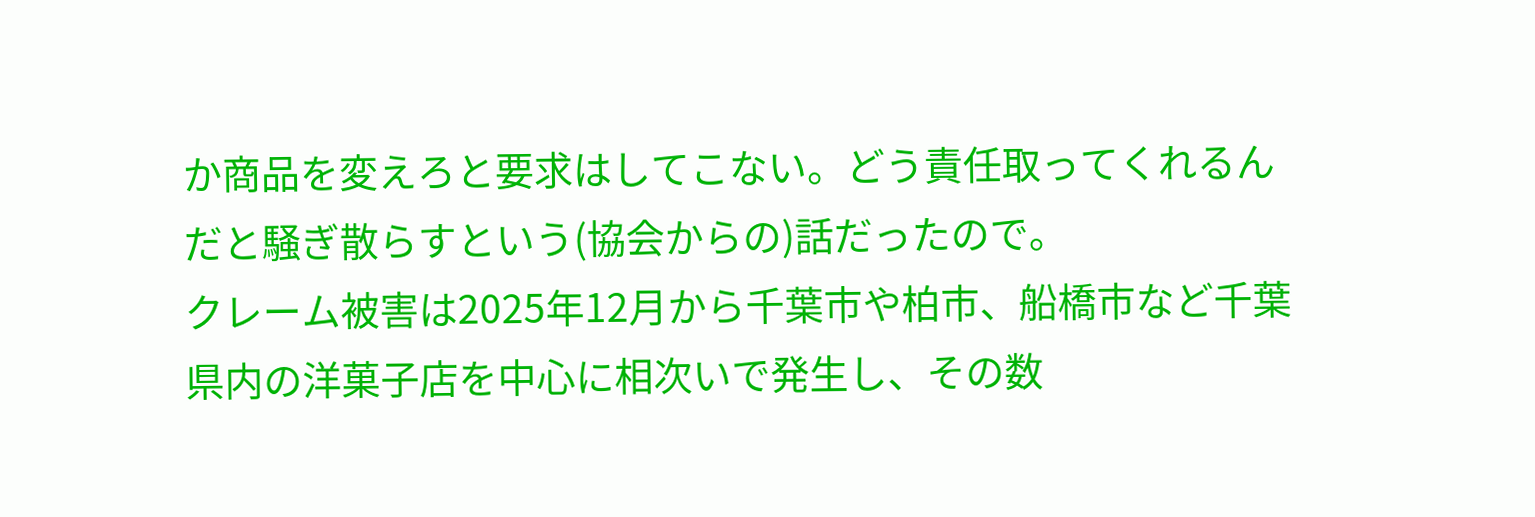か商品を変えろと要求はしてこない。どう責任取ってくれるんだと騒ぎ散らすという(協会からの)話だったので。
クレーム被害は2025年12月から千葉市や柏市、船橋市など千葉県内の洋菓子店を中心に相次いで発生し、その数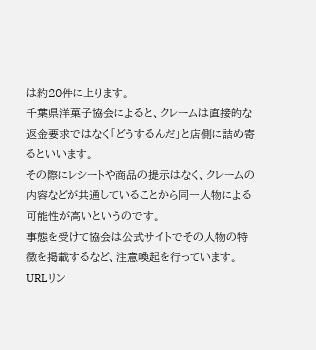は約20件に上ります。
千葉県洋菓子協会によると、クレームは直接的な返金要求ではなく「どうするんだ」と店側に詰め寄るといいます。
その際にレシートや商品の提示はなく、クレームの内容などが共通していることから同一人物による可能性が高いというのです。
事態を受けて協会は公式サイトでその人物の特徴を掲載するなど、注意喚起を行っています。
URLリン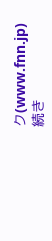ク(www.fnn.jp)
続き